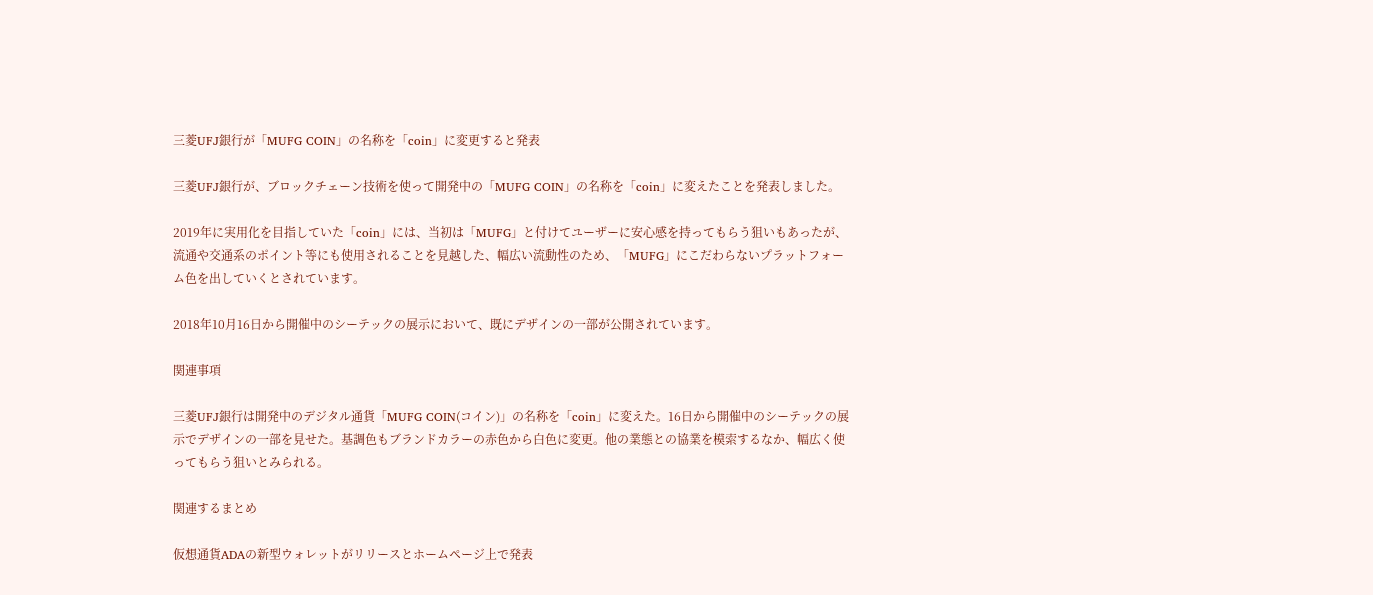三菱UFJ銀行が「MUFG COIN」の名称を「coin」に変更すると発表

三菱UFJ銀行が、ブロックチェーン技術を使って開発中の「MUFG COIN」の名称を「coin」に変えたことを発表しました。

2019年に実用化を目指していた「coin」には、当初は「MUFG」と付けてユーザーに安心感を持ってもらう狙いもあったが、流通や交通系のポイント等にも使用されることを見越した、幅広い流動性のため、「MUFG」にこだわらないプラットフォーム色を出していくとされています。

2018年10月16日から開催中のシーテックの展示において、既にデザインの一部が公開されています。

関連事項

三菱UFJ銀行は開発中のデジタル通貨「MUFG COIN(コイン)」の名称を「coin」に変えた。16日から開催中のシーテックの展示でデザインの一部を見せた。基調色もブランドカラーの赤色から白色に変更。他の業態との協業を模索するなか、幅広く使ってもらう狙いとみられる。

関連するまとめ

仮想通貨ADAの新型ウォレットがリリースとホームページ上で発表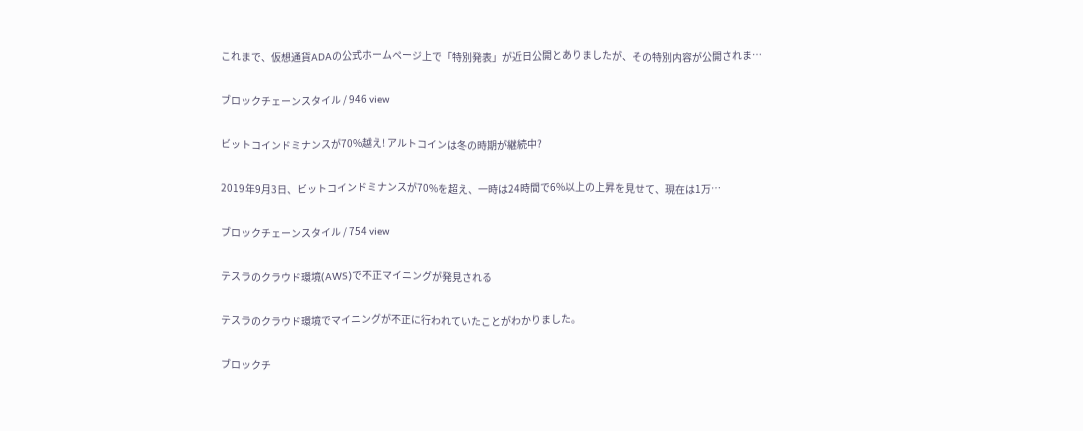これまで、仮想通貨ADAの公式ホームページ上で「特別発表」が近日公開とありましたが、その特別内容が公開されま…

ブロックチェーンスタイル / 946 view

ビットコインドミナンスが70%越え! アルトコインは冬の時期が継続中?

2019年9月3日、ビットコインドミナンスが70%を超え、一時は24時間で6%以上の上昇を見せて、現在は1万…

ブロックチェーンスタイル / 754 view

テスラのクラウド環境(AWS)で不正マイニングが発見される

テスラのクラウド環境でマイニングが不正に行われていたことがわかりました。

ブロックチ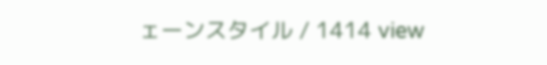ェーンスタイル / 1414 view